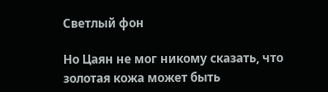Светлый фон

Но Цаян не мог никому сказать, что золотая кожа может быть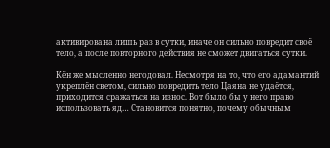активирована лишь раз в сутки, иначе он сильно повредит своё тело, а после повторного действия не сможет двигаться сутки.

Кён же мысленно негодовал. Несмотря на то, что его адамантий укреплён светом, сильно повредить тело Цаяна не удаётся, приходится сражаться на износ. Вот было бы у него право использовать яд… Становится понятно, почему обычным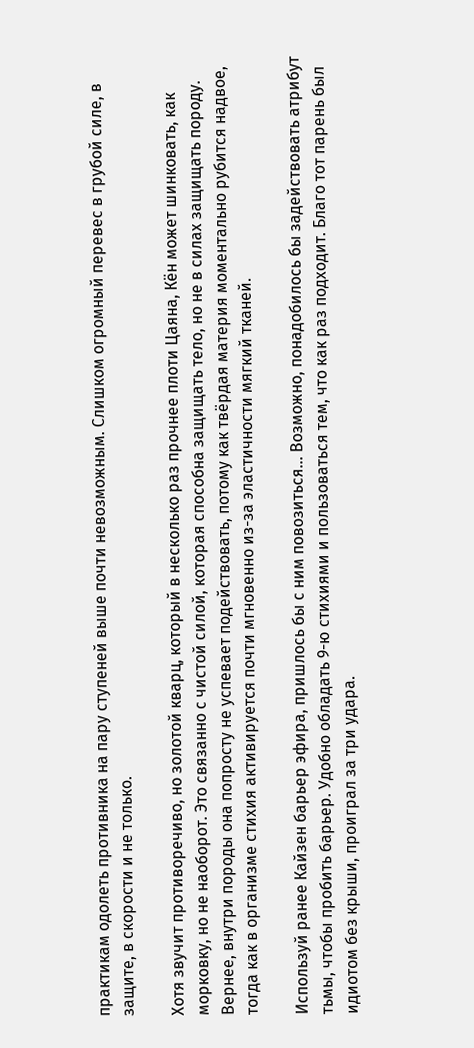практикам одолеть противника на пару ступеней выше почти невозможным. Слишком огромный перевес в грубой силе, в защите, в скорости и не только.

Хотя звучит противоречиво, но золотой кварц, который в несколько раз прочнее плоти Цаяна, Кён может шинковать, как морковку, но не наоборот. Это связанно с чистой силой, которая способна защищать тело, но не в силах защищать породу. Вернее, внутри породы она попросту не успевает подействовать, потому как твёрдая материя моментально рубится надвое, тогда как в организме стихия активируется почти мгновенно из-за эластичности мягкий тканей.

Используй ранее Кайзен барьер эфира, пришлось бы с ним повозиться… Возможно, понадобилось бы задействовать атрибут тьмы, чтобы пробить барьер. Удобно обладать 9-ю стихиями и пользоваться тем, что как раз подходит. Благо тот парень был идиотом без крыши, проиграл за три удара.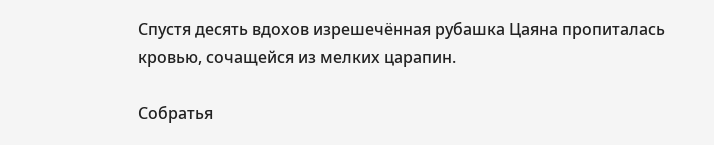Спустя десять вдохов изрешечённая рубашка Цаяна пропиталась кровью, сочащейся из мелких царапин.

Собратья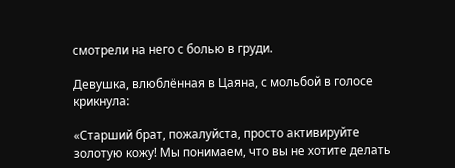смотрели на него с болью в груди.

Девушка, влюблённая в Цаяна, с мольбой в голосе крикнула:

«Старший брат, пожалуйста, просто активируйте золотую кожу! Мы понимаем, что вы не хотите делать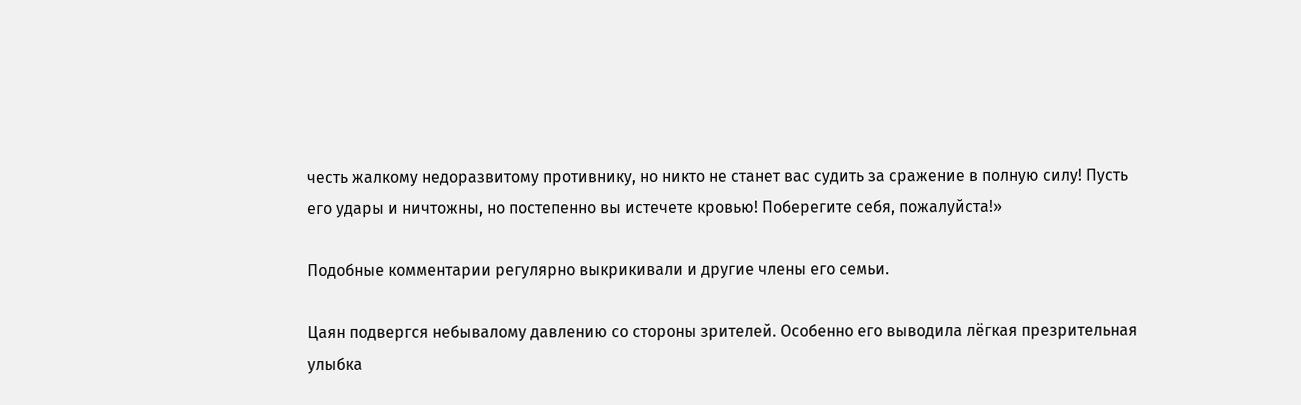честь жалкому недоразвитому противнику, но никто не станет вас судить за сражение в полную силу! Пусть его удары и ничтожны, но постепенно вы истечете кровью! Поберегите себя, пожалуйста!»

Подобные комментарии регулярно выкрикивали и другие члены его семьи.

Цаян подвергся небывалому давлению со стороны зрителей. Особенно его выводила лёгкая презрительная улыбка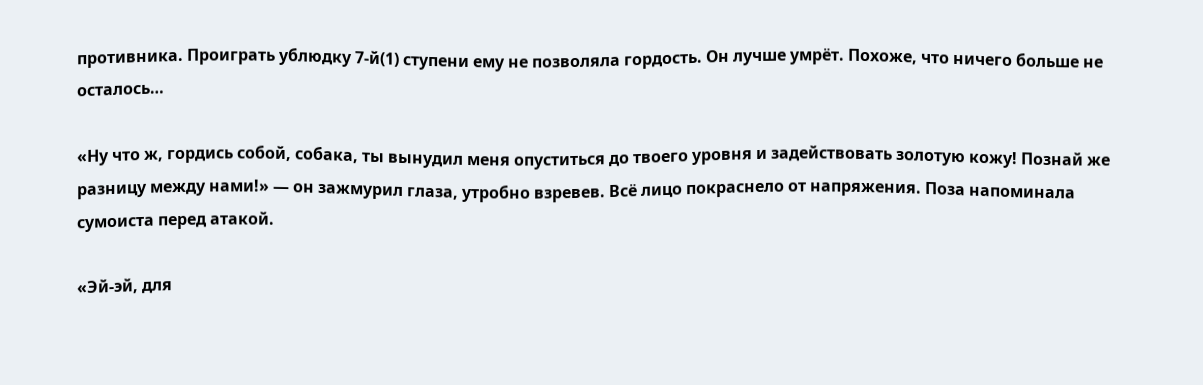противника. Проиграть ублюдку 7-й(1) ступени ему не позволяла гордость. Он лучше умрёт. Похоже, что ничего больше не осталось…

«Ну что ж, гордись собой, собака, ты вынудил меня опуститься до твоего уровня и задействовать золотую кожу! Познай же разницу между нами!» — он зажмурил глаза, утробно взревев. Всё лицо покраснело от напряжения. Поза напоминала сумоиста перед атакой.

«Эй-эй, для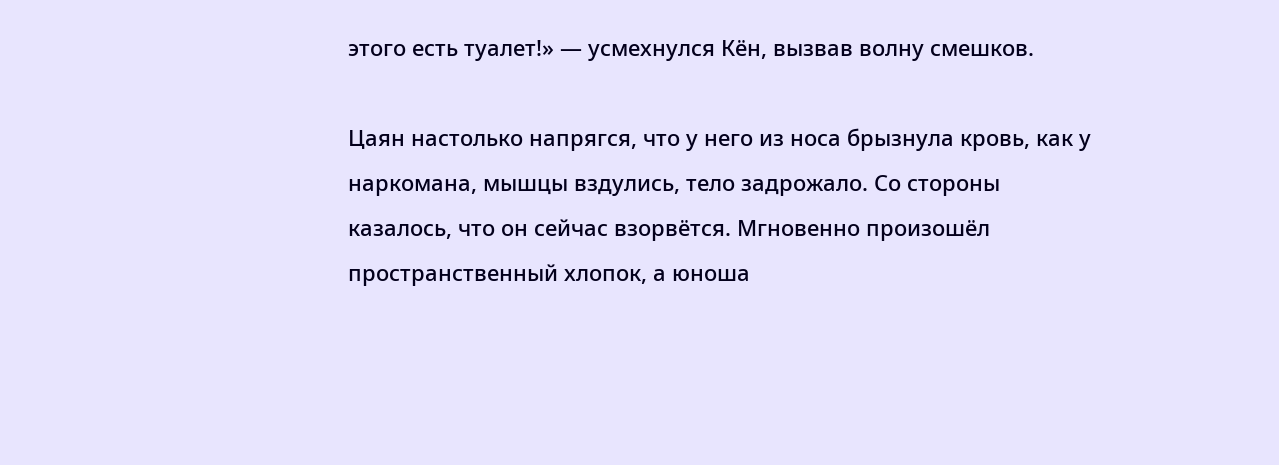этого есть туалет!» — усмехнулся Кён, вызвав волну смешков.

Цаян настолько напрягся, что у него из носа брызнула кровь, как у наркомана, мышцы вздулись, тело задрожало. Со стороны казалось, что он сейчас взорвётся. Мгновенно произошёл пространственный хлопок, а юноша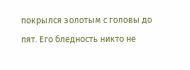покрылся золотым с головы до пят. Его бледность никто не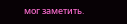мог заметить.